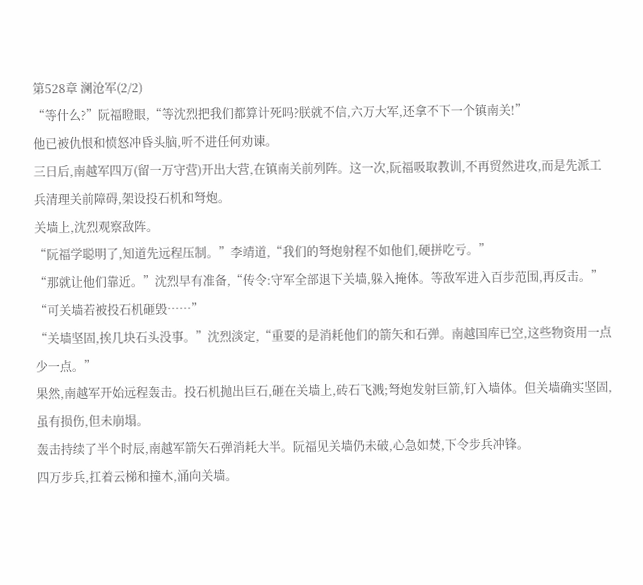第528章 澜沧军(2/2)
“等什么?”阮福瞪眼,“等沈烈把我们都算计死吗?朕就不信,六万大军,还拿不下一个镇南关!”
他已被仇恨和愤怒冲昏头脑,听不进任何劝谏。
三日后,南越军四万(留一万守营)开出大营,在镇南关前列阵。这一次,阮福吸取教训,不再贸然进攻,而是先派工兵清理关前障碍,架设投石机和弩炮。
关墙上,沈烈观察敌阵。
“阮福学聪明了,知道先远程压制。”李靖道,“我们的弩炮射程不如他们,硬拼吃亏。”
“那就让他们靠近。”沈烈早有准备,“传令:守军全部退下关墙,躲入掩体。等敌军进入百步范围,再反击。”
“可关墙若被投石机砸毁……”
“关墙坚固,挨几块石头没事。”沈烈淡定,“重要的是消耗他们的箭矢和石弹。南越国库已空,这些物资用一点少一点。”
果然,南越军开始远程轰击。投石机抛出巨石,砸在关墙上,砖石飞溅;弩炮发射巨箭,钉入墙体。但关墙确实坚固,虽有损伤,但未崩塌。
轰击持续了半个时辰,南越军箭矢石弹消耗大半。阮福见关墙仍未破,心急如焚,下令步兵冲锋。
四万步兵,扛着云梯和撞木,涌向关墙。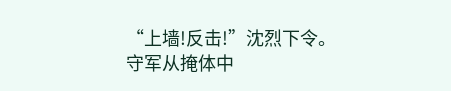“上墙!反击!”沈烈下令。
守军从掩体中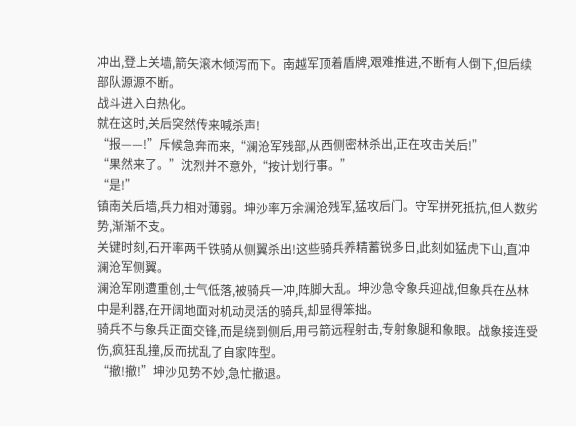冲出,登上关墙,箭矢滚木倾泻而下。南越军顶着盾牌,艰难推进,不断有人倒下,但后续部队源源不断。
战斗进入白热化。
就在这时,关后突然传来喊杀声!
“报——!”斥候急奔而来,“澜沧军残部,从西侧密林杀出,正在攻击关后!”
“果然来了。”沈烈并不意外,“按计划行事。”
“是!”
镇南关后墙,兵力相对薄弱。坤沙率万余澜沧残军,猛攻后门。守军拼死抵抗,但人数劣势,渐渐不支。
关键时刻,石开率两千铁骑从侧翼杀出!这些骑兵养精蓄锐多日,此刻如猛虎下山,直冲澜沧军侧翼。
澜沧军刚遭重创,士气低落,被骑兵一冲,阵脚大乱。坤沙急令象兵迎战,但象兵在丛林中是利器,在开阔地面对机动灵活的骑兵,却显得笨拙。
骑兵不与象兵正面交锋,而是绕到侧后,用弓箭远程射击,专射象腿和象眼。战象接连受伤,疯狂乱撞,反而扰乱了自家阵型。
“撤!撤!”坤沙见势不妙,急忙撤退。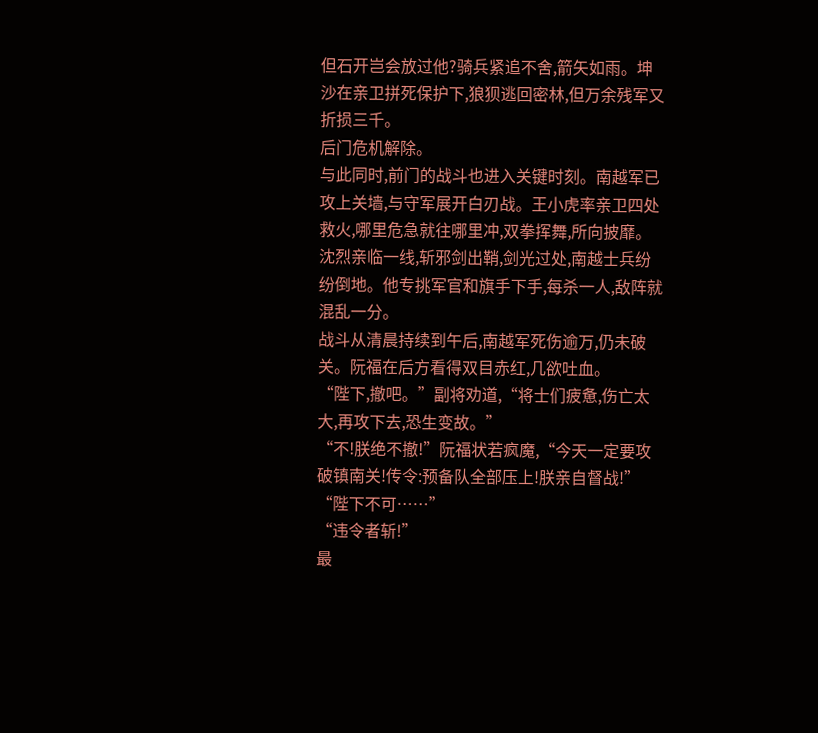但石开岂会放过他?骑兵紧追不舍,箭矢如雨。坤沙在亲卫拼死保护下,狼狈逃回密林,但万余残军又折损三千。
后门危机解除。
与此同时,前门的战斗也进入关键时刻。南越军已攻上关墙,与守军展开白刃战。王小虎率亲卫四处救火,哪里危急就往哪里冲,双拳挥舞,所向披靡。
沈烈亲临一线,斩邪剑出鞘,剑光过处,南越士兵纷纷倒地。他专挑军官和旗手下手,每杀一人,敌阵就混乱一分。
战斗从清晨持续到午后,南越军死伤逾万,仍未破关。阮福在后方看得双目赤红,几欲吐血。
“陛下,撤吧。”副将劝道,“将士们疲惫,伤亡太大,再攻下去,恐生变故。”
“不!朕绝不撤!”阮福状若疯魔,“今天一定要攻破镇南关!传令:预备队全部压上!朕亲自督战!”
“陛下不可……”
“违令者斩!”
最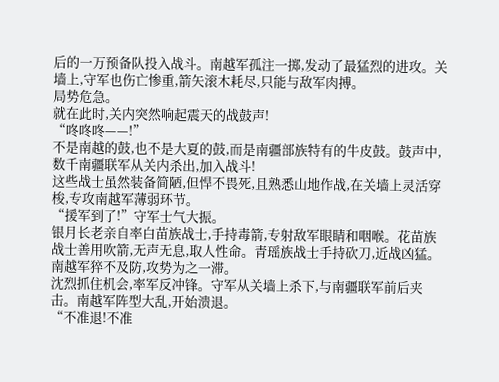后的一万预备队投入战斗。南越军孤注一掷,发动了最猛烈的进攻。关墙上,守军也伤亡惨重,箭矢滚木耗尽,只能与敌军肉搏。
局势危急。
就在此时,关内突然响起震天的战鼓声!
“咚咚咚——!”
不是南越的鼓,也不是大夏的鼓,而是南疆部族特有的牛皮鼓。鼓声中,数千南疆联军从关内杀出,加入战斗!
这些战士虽然装备简陋,但悍不畏死,且熟悉山地作战,在关墙上灵活穿梭,专攻南越军薄弱环节。
“援军到了!”守军士气大振。
银月长老亲自率白苗族战士,手持毒箭,专射敌军眼睛和咽喉。花苗族战士善用吹箭,无声无息,取人性命。青瑶族战士手持砍刀,近战凶猛。
南越军猝不及防,攻势为之一滞。
沈烈抓住机会,率军反冲锋。守军从关墙上杀下,与南疆联军前后夹击。南越军阵型大乱,开始溃退。
“不准退!不准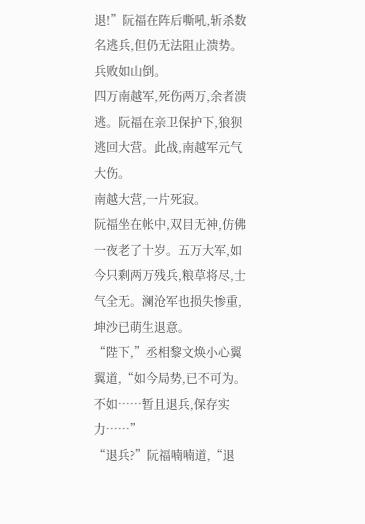退!”阮福在阵后嘶吼,斩杀数名逃兵,但仍无法阻止溃势。
兵败如山倒。
四万南越军,死伤两万,余者溃逃。阮福在亲卫保护下,狼狈逃回大营。此战,南越军元气大伤。
南越大营,一片死寂。
阮福坐在帐中,双目无神,仿佛一夜老了十岁。五万大军,如今只剩两万残兵,粮草将尽,士气全无。澜沧军也损失惨重,坤沙已萌生退意。
“陛下,”丞相黎文焕小心翼翼道,“如今局势,已不可为。不如……暂且退兵,保存实力……”
“退兵?”阮福喃喃道,“退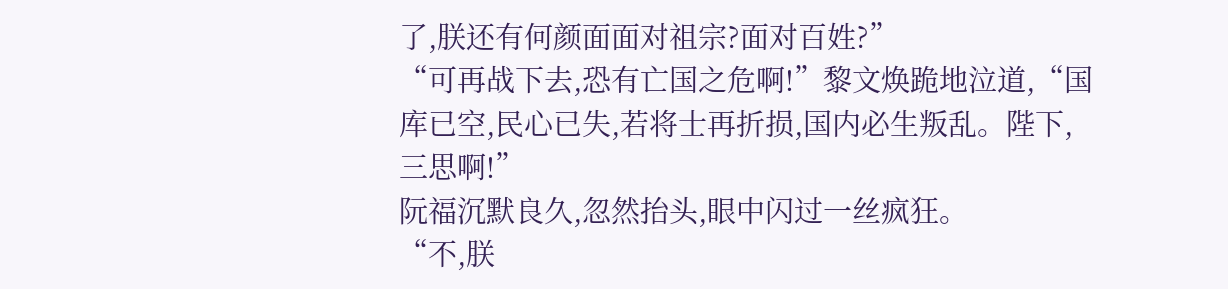了,朕还有何颜面面对祖宗?面对百姓?”
“可再战下去,恐有亡国之危啊!”黎文焕跪地泣道,“国库已空,民心已失,若将士再折损,国内必生叛乱。陛下,三思啊!”
阮福沉默良久,忽然抬头,眼中闪过一丝疯狂。
“不,朕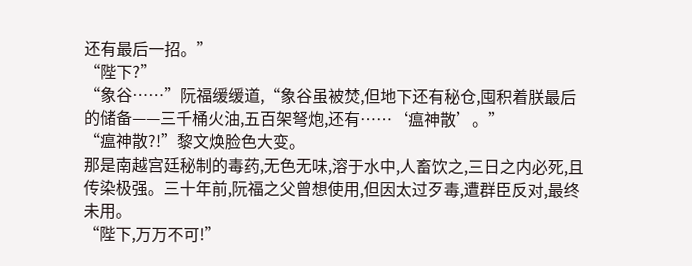还有最后一招。”
“陛下?”
“象谷……”阮福缓缓道,“象谷虽被焚,但地下还有秘仓,囤积着朕最后的储备——三千桶火油,五百架弩炮,还有……‘瘟神散’。”
“瘟神散?!”黎文焕脸色大变。
那是南越宫廷秘制的毒药,无色无味,溶于水中,人畜饮之,三日之内必死,且传染极强。三十年前,阮福之父曾想使用,但因太过歹毒,遭群臣反对,最终未用。
“陛下,万万不可!”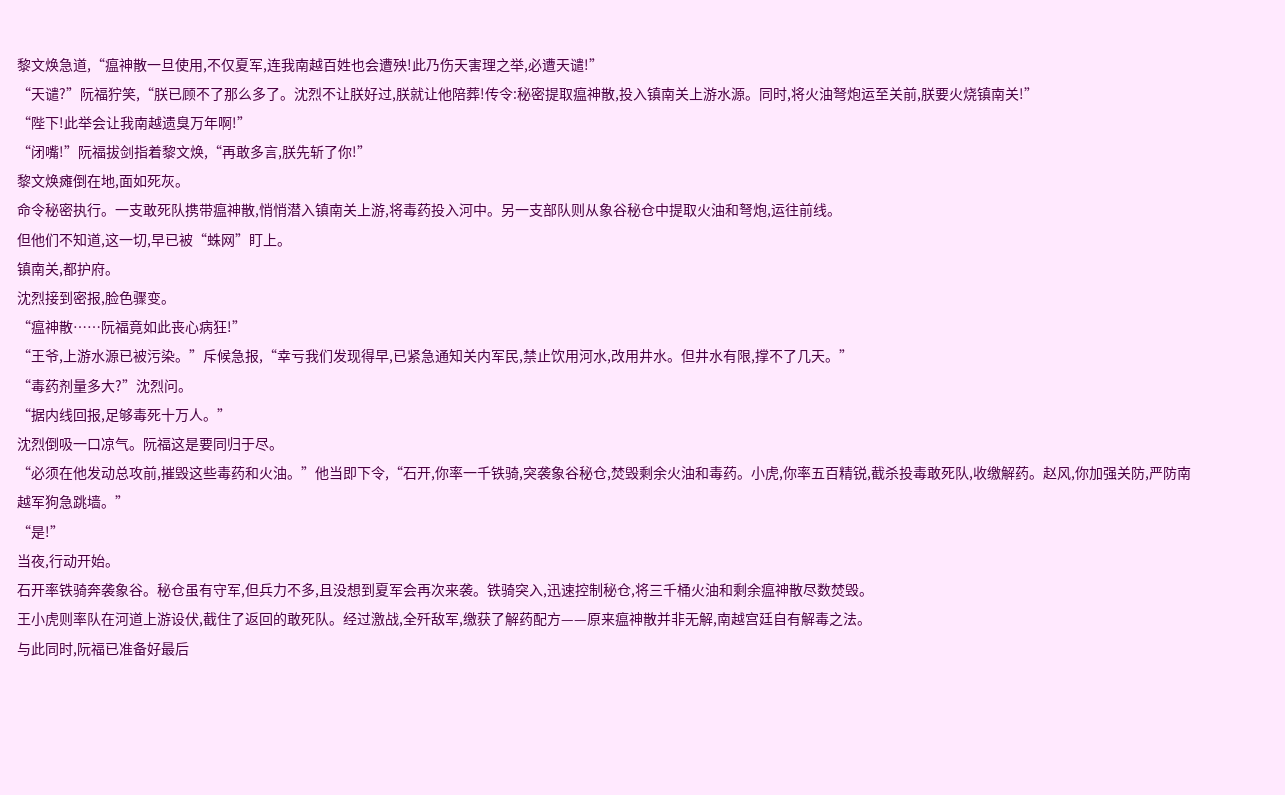黎文焕急道,“瘟神散一旦使用,不仅夏军,连我南越百姓也会遭殃!此乃伤天害理之举,必遭天谴!”
“天谴?”阮福狞笑,“朕已顾不了那么多了。沈烈不让朕好过,朕就让他陪葬!传令:秘密提取瘟神散,投入镇南关上游水源。同时,将火油弩炮运至关前,朕要火烧镇南关!”
“陛下!此举会让我南越遗臭万年啊!”
“闭嘴!”阮福拔剑指着黎文焕,“再敢多言,朕先斩了你!”
黎文焕瘫倒在地,面如死灰。
命令秘密执行。一支敢死队携带瘟神散,悄悄潜入镇南关上游,将毒药投入河中。另一支部队则从象谷秘仓中提取火油和弩炮,运往前线。
但他们不知道,这一切,早已被“蛛网”盯上。
镇南关,都护府。
沈烈接到密报,脸色骤变。
“瘟神散……阮福竟如此丧心病狂!”
“王爷,上游水源已被污染。”斥候急报,“幸亏我们发现得早,已紧急通知关内军民,禁止饮用河水,改用井水。但井水有限,撑不了几天。”
“毒药剂量多大?”沈烈问。
“据内线回报,足够毒死十万人。”
沈烈倒吸一口凉气。阮福这是要同归于尽。
“必须在他发动总攻前,摧毁这些毒药和火油。”他当即下令,“石开,你率一千铁骑,突袭象谷秘仓,焚毁剩余火油和毒药。小虎,你率五百精锐,截杀投毒敢死队,收缴解药。赵风,你加强关防,严防南越军狗急跳墙。”
“是!”
当夜,行动开始。
石开率铁骑奔袭象谷。秘仓虽有守军,但兵力不多,且没想到夏军会再次来袭。铁骑突入,迅速控制秘仓,将三千桶火油和剩余瘟神散尽数焚毁。
王小虎则率队在河道上游设伏,截住了返回的敢死队。经过激战,全歼敌军,缴获了解药配方——原来瘟神散并非无解,南越宫廷自有解毒之法。
与此同时,阮福已准备好最后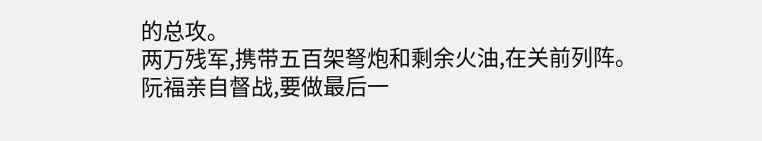的总攻。
两万残军,携带五百架弩炮和剩余火油,在关前列阵。阮福亲自督战,要做最后一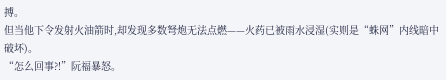搏。
但当他下令发射火油箭时,却发现多数弩炮无法点燃——火药已被雨水浸湿(实则是“蛛网”内线暗中破坏)。
“怎么回事?!”阮福暴怒。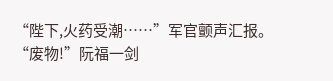“陛下,火药受潮……”军官颤声汇报。
“废物!”阮福一剑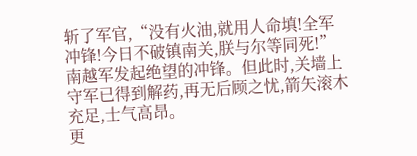斩了军官,“没有火油,就用人命填!全军冲锋!今日不破镇南关,朕与尔等同死!”
南越军发起绝望的冲锋。但此时,关墙上守军已得到解药,再无后顾之忧,箭矢滚木充足,士气高昂。
更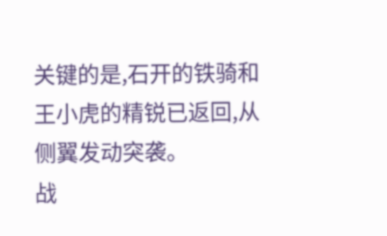关键的是,石开的铁骑和王小虎的精锐已返回,从侧翼发动突袭。
战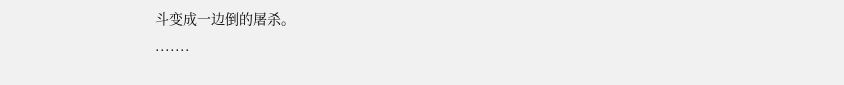斗变成一边倒的屠杀。
.......